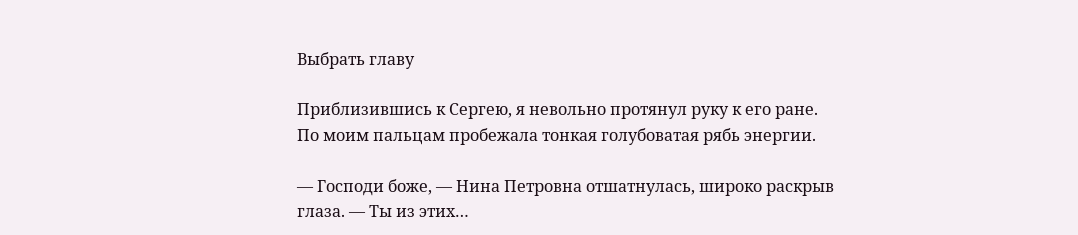Выбрать главу

Приблизившись к Сергею, я невольно протянул руку к его ране. По моим пальцам пробежала тонкая голубоватая рябь энергии.

— Господи боже, — Нина Петровна отшатнулась, широко раскрыв глаза. — Ты из этих…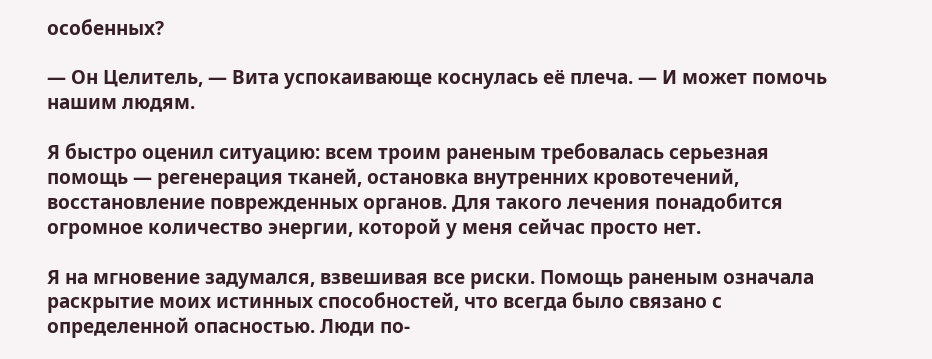особенных?

— Он Целитель, — Вита успокаивающе коснулась её плеча. — И может помочь нашим людям.

Я быстро оценил ситуацию: всем троим раненым требовалась серьезная помощь — регенерация тканей, остановка внутренних кровотечений, восстановление поврежденных органов. Для такого лечения понадобится огромное количество энергии, которой у меня сейчас просто нет.

Я на мгновение задумался, взвешивая все риски. Помощь раненым означала раскрытие моих истинных способностей, что всегда было связано с определенной опасностью. Люди по-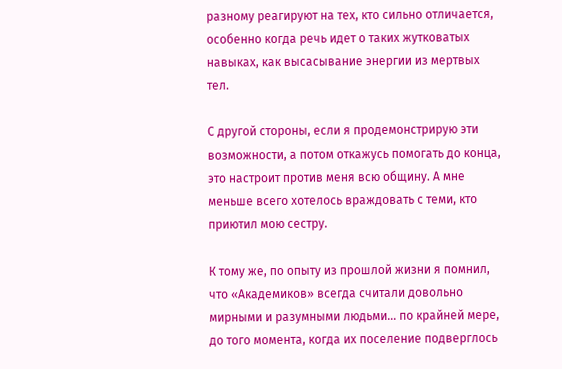разному реагируют на тех, кто сильно отличается, особенно когда речь идет о таких жутковатых навыках, как высасывание энергии из мертвых тел.

С другой стороны, если я продемонстрирую эти возможности, а потом откажусь помогать до конца, это настроит против меня всю общину. А мне меньше всего хотелось враждовать с теми, кто приютил мою сестру.

К тому же, по опыту из прошлой жизни я помнил, что «Академиков» всегда считали довольно мирными и разумными людьми… по крайней мере, до того момента, когда их поселение подверглось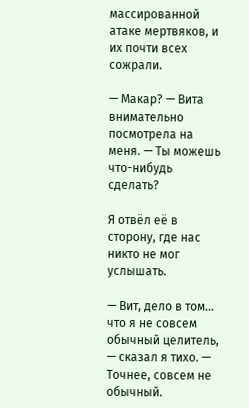массированной атаке мертвяков, и их почти всех сожрали.

— Макар? — Вита внимательно посмотрела на меня. — Ты можешь что-нибудь сделать?

Я отвёл её в сторону, где нас никто не мог услышать.

— Вит, дело в том… что я не совсем обычный целитель, — сказал я тихо. — Точнее, совсем не обычный.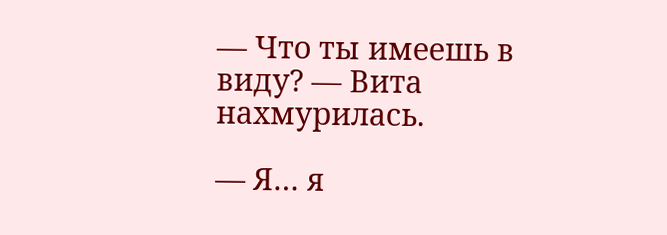— Что ты имеешь в виду? — Вита нахмурилась.

— Я… я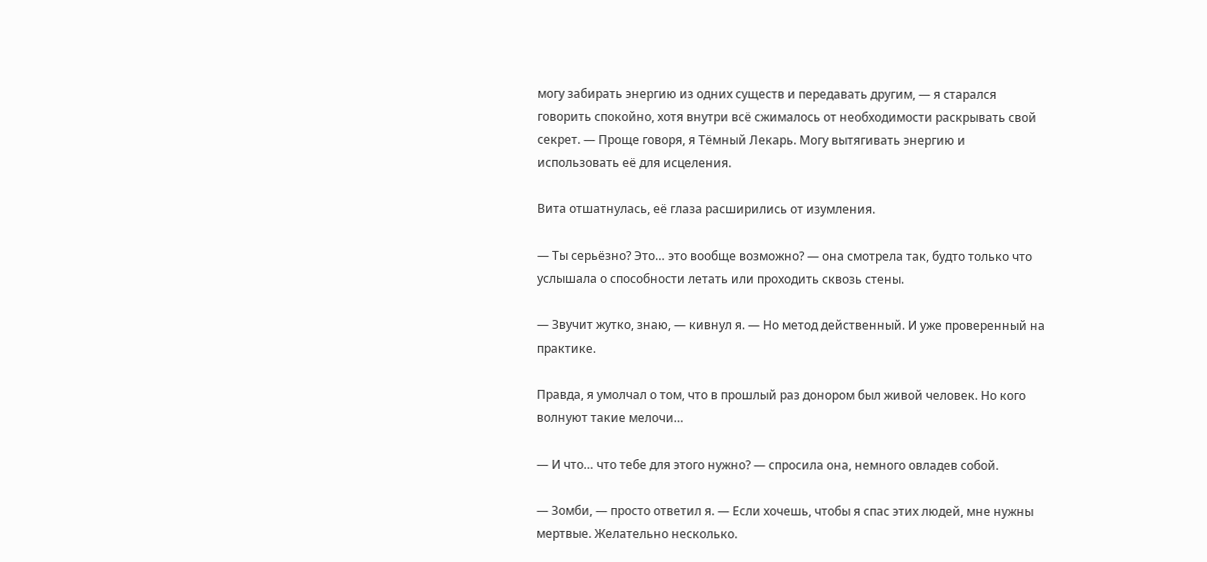могу забирать энергию из одних существ и передавать другим, — я старался говорить спокойно, хотя внутри всё сжималось от необходимости раскрывать свой секрет. — Проще говоря, я Тёмный Лекарь. Могу вытягивать энергию и использовать её для исцеления.

Вита отшатнулась, её глаза расширились от изумления.

— Ты серьёзно? Это… это вообще возможно? — она смотрела так, будто только что услышала о способности летать или проходить сквозь стены.

— Звучит жутко, знаю, — кивнул я. — Но метод действенный. И уже проверенный на практике.

Правда, я умолчал о том, что в прошлый раз донором был живой человек. Но кого волнуют такие мелочи…

— И что… что тебе для этого нужно? — спросила она, немного овладев собой.

— Зомби, — просто ответил я. — Если хочешь, чтобы я спас этих людей, мне нужны мертвые. Желательно несколько.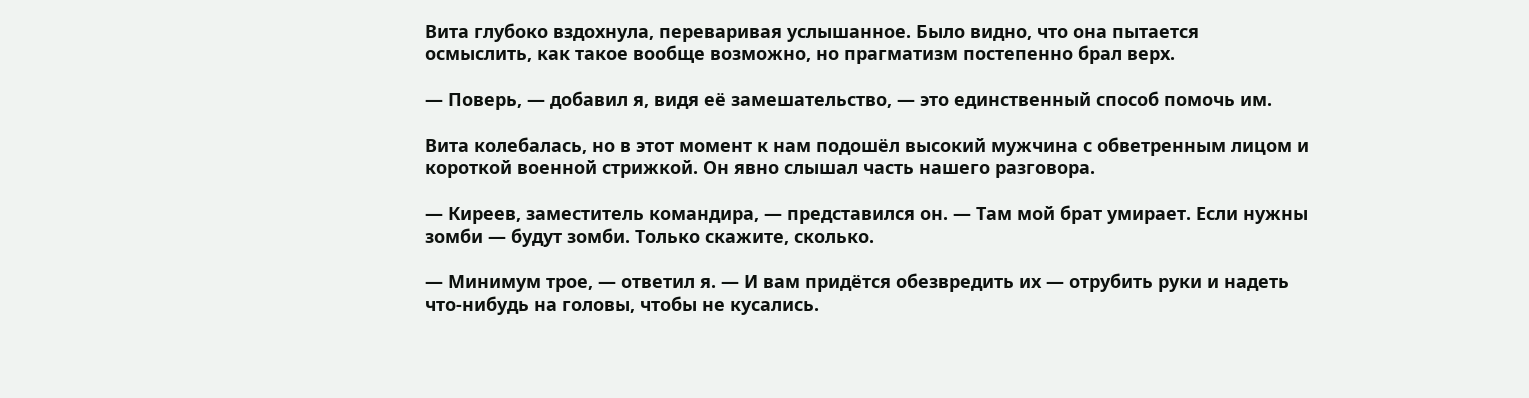Вита глубоко вздохнула, переваривая услышанное. Было видно, что она пытается осмыслить, как такое вообще возможно, но прагматизм постепенно брал верх.

— Поверь, — добавил я, видя её замешательство, — это единственный способ помочь им.

Вита колебалась, но в этот момент к нам подошёл высокий мужчина с обветренным лицом и короткой военной стрижкой. Он явно слышал часть нашего разговора.

— Киреев, заместитель командира, — представился он. — Там мой брат умирает. Если нужны зомби — будут зомби. Только скажите, сколько.

— Минимум трое, — ответил я. — И вам придётся обезвредить их — отрубить руки и надеть что-нибудь на головы, чтобы не кусались.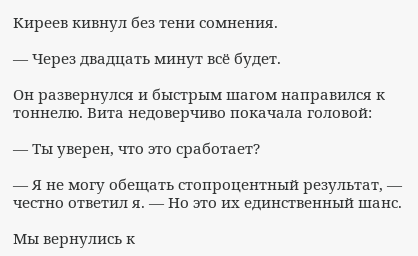Киреев кивнул без тени сомнения.

— Через двадцать минут всё будет.

Он развернулся и быстрым шагом направился к тоннелю. Вита недоверчиво покачала головой:

— Ты уверен, что это сработает?

— Я не могу обещать стопроцентный результат, — честно ответил я. — Но это их единственный шанс.

Мы вернулись к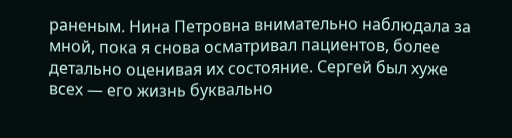раненым. Нина Петровна внимательно наблюдала за мной, пока я снова осматривал пациентов, более детально оценивая их состояние. Сергей был хуже всех — его жизнь буквально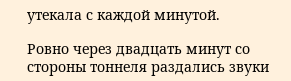утекала с каждой минутой.

Ровно через двадцать минут со стороны тоннеля раздались звуки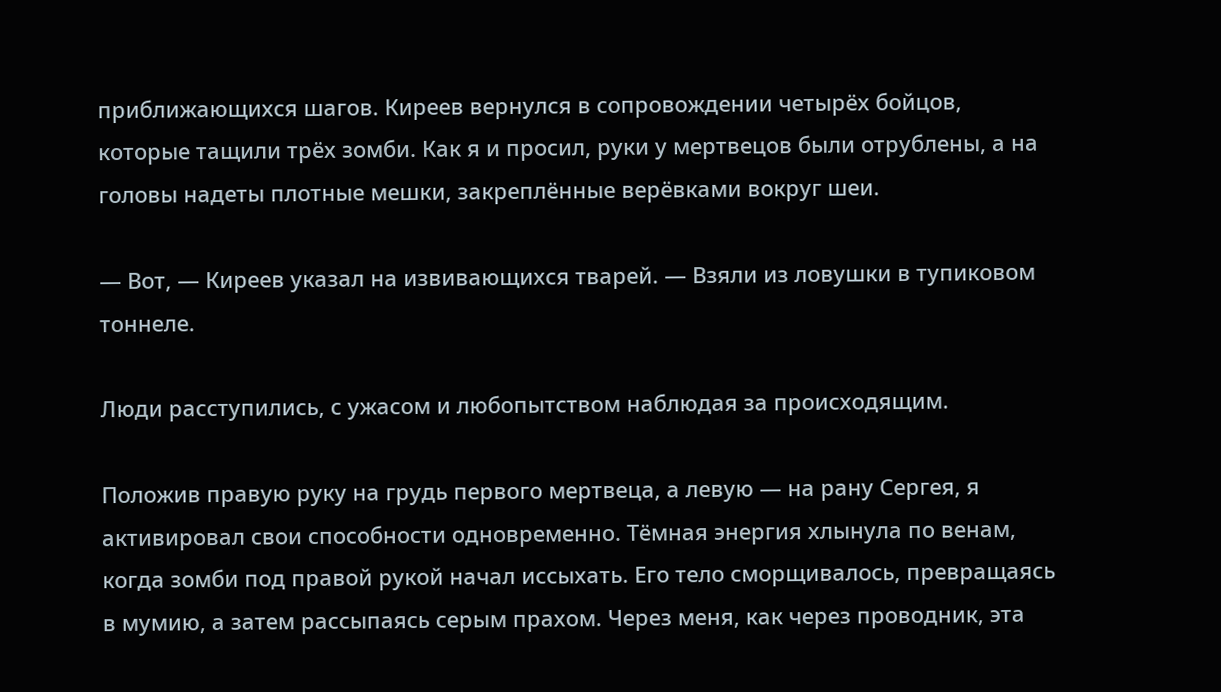приближающихся шагов. Киреев вернулся в сопровождении четырёх бойцов, которые тащили трёх зомби. Как я и просил, руки у мертвецов были отрублены, а на головы надеты плотные мешки, закреплённые верёвками вокруг шеи.

— Вот, — Киреев указал на извивающихся тварей. — Взяли из ловушки в тупиковом тоннеле.

Люди расступились, с ужасом и любопытством наблюдая за происходящим.

Положив правую руку на грудь первого мертвеца, а левую — на рану Сергея, я активировал свои способности одновременно. Тёмная энергия хлынула по венам, когда зомби под правой рукой начал иссыхать. Его тело сморщивалось, превращаясь в мумию, а затем рассыпаясь серым прахом. Через меня, как через проводник, эта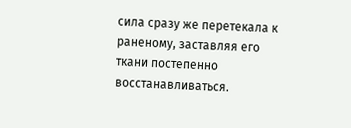сила сразу же перетекала к раненому, заставляя его ткани постепенно восстанавливаться.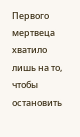Первого мертвеца хватило лишь на то, чтобы остановить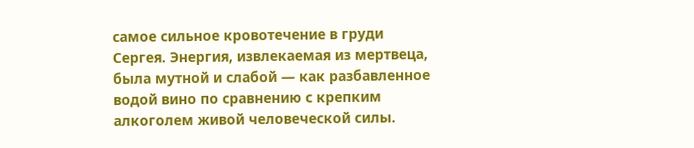самое сильное кровотечение в груди Сергея. Энергия, извлекаемая из мертвеца, была мутной и слабой — как разбавленное водой вино по сравнению с крепким алкоголем живой человеческой силы.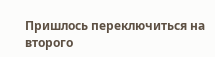Пришлось переключиться на второго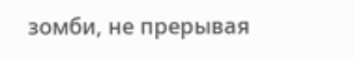зомби, не прерывая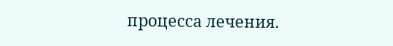процесса лечения.